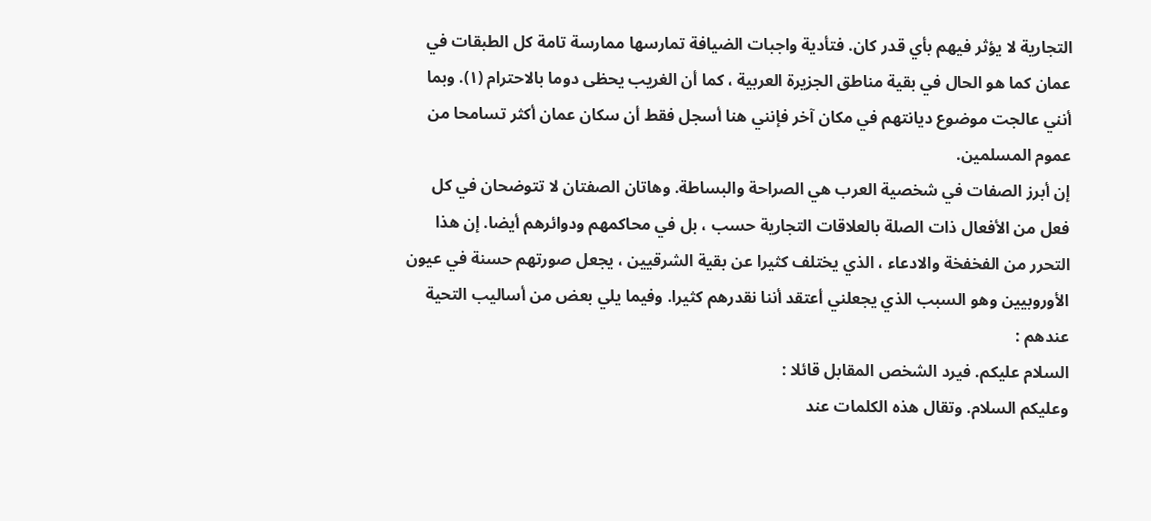التجارية لا يؤثر فيهم بأي قدر كان. فتأدية واجبات الضيافة تمارسها ممارسة تامة كل الطبقات في عمان كما هو الحال في بقية مناطق الجزيرة العربية ، كما أن الغريب يحظى دوما بالاحترام (١). وبما أنني عالجت موضوع ديانتهم في مكان آخر فإنني هنا أسجل فقط أن سكان عمان أكثر تسامحا من عموم المسلمين.
إن أبرز الصفات في شخصية العرب هي الصراحة والبساطة. وهاتان الصفتان لا تتوضحان في كل فعل من الأفعال ذات الصلة بالعلاقات التجارية حسب ، بل في محاكمهم ودوائرهم أيضا. إن هذا التحرر من الفخفخة والادعاء ، الذي يختلف كثيرا عن بقية الشرقيين ، يجعل صورتهم حسنة في عيون الأوروبيين وهو السبب الذي يجعلني أعتقد أننا نقدرهم كثيرا. وفيما يلي بعض من أساليب التحية عندهم :
السلام عليكم. فيرد الشخص المقابل قائلا :
وعليكم السلام. وتقال هذه الكلمات عند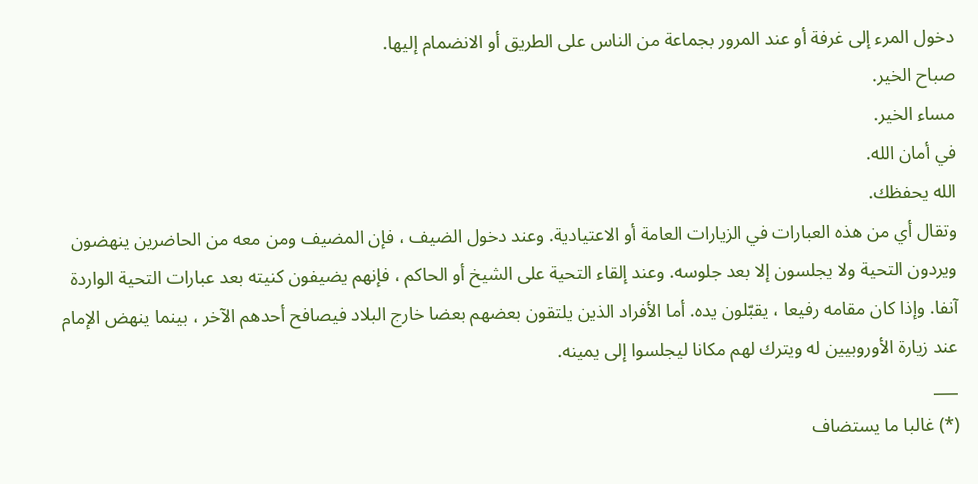دخول المرء إلى غرفة أو عند المرور بجماعة من الناس على الطريق أو الانضمام إليها.
صباح الخير.
مساء الخير.
في أمان الله.
الله يحفظك.
وتقال أي من هذه العبارات في الزيارات العامة أو الاعتيادية. وعند دخول الضيف ، فإن المضيف ومن معه من الحاضرين ينهضون ويردون التحية ولا يجلسون إلا بعد جلوسه. وعند إلقاء التحية على الشيخ أو الحاكم ، فإنهم يضيفون كنيته بعد عبارات التحية الواردة آنفا. وإذا كان مقامه رفيعا ، يقبّلون يده. أما الأفراد الذين يلتقون بعضهم بعضا خارج البلاد فيصافح أحدهم الآخر ، بينما ينهض الإمام عند زيارة الأوروبيين له ويترك لهم مكانا ليجلسوا إلى يمينه.
___
(*) غالبا ما يستضاف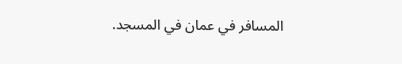المسافر في عمان في المسجد.